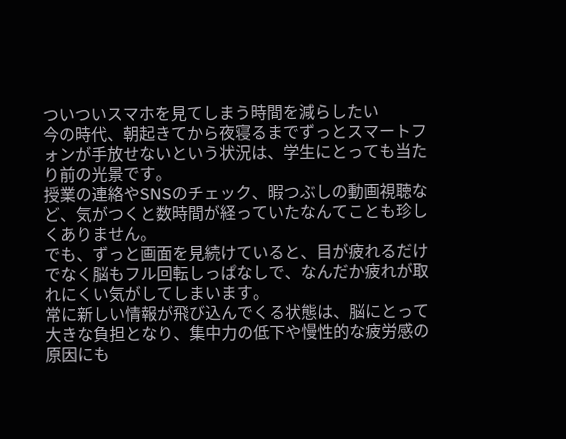ついついスマホを見てしまう時間を減らしたい
今の時代、朝起きてから夜寝るまでずっとスマートフォンが手放せないという状況は、学生にとっても当たり前の光景です。
授業の連絡やSNSのチェック、暇つぶしの動画視聴など、気がつくと数時間が経っていたなんてことも珍しくありません。
でも、ずっと画面を見続けていると、目が疲れるだけでなく脳もフル回転しっぱなしで、なんだか疲れが取れにくい気がしてしまいます。
常に新しい情報が飛び込んでくる状態は、脳にとって大きな負担となり、集中力の低下や慢性的な疲労感の原因にも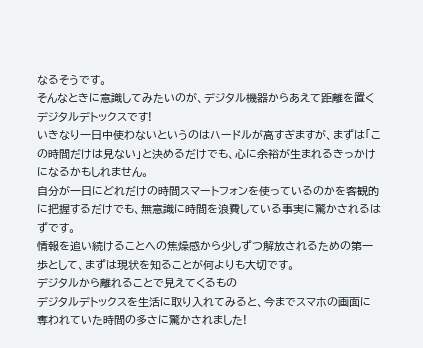なるそうです。
そんなときに意識してみたいのが、デジタル機器からあえて距離を置くデジタルデトックスです!
いきなり一日中使わないというのはハードルが高すぎますが、まずは「この時間だけは見ない」と決めるだけでも、心に余裕が生まれるきっかけになるかもしれません。
自分が一日にどれだけの時間スマートフォンを使っているのかを客観的に把握するだけでも、無意識に時間を浪費している事実に驚かされるはずです。
情報を追い続けることへの焦燥感から少しずつ解放されるための第一歩として、まずは現状を知ることが何よりも大切です。
デジタルから離れることで見えてくるもの
デジタルデトックスを生活に取り入れてみると、今までスマホの画面に奪われていた時間の多さに驚かされました!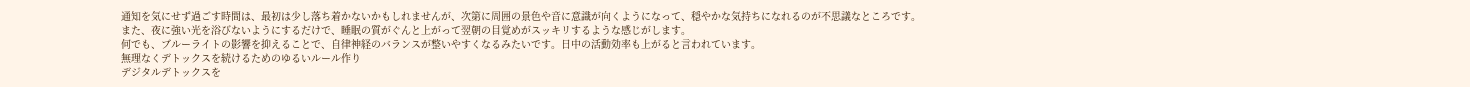通知を気にせず過ごす時間は、最初は少し落ち着かないかもしれませんが、次第に周囲の景色や音に意識が向くようになって、穏やかな気持ちになれるのが不思議なところです。
また、夜に強い光を浴びないようにするだけで、睡眠の質がぐんと上がって翌朝の目覚めがスッキリするような感じがします。
何でも、ブルーライトの影響を抑えることで、自律神経のバランスが整いやすくなるみたいです。日中の活動効率も上がると言われています。
無理なくデトックスを続けるためのゆるいルール作り
デジタルデトックスを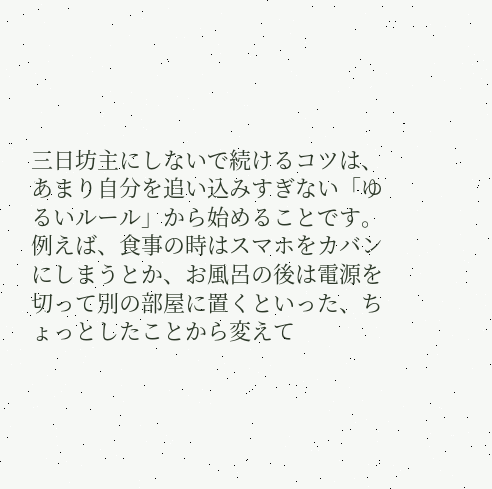三日坊主にしないで続けるコツは、あまり自分を追い込みすぎない「ゆるいルール」から始めることです。
例えば、食事の時はスマホをカバンにしまうとか、お風呂の後は電源を切って別の部屋に置くといった、ちょっとしたことから変えて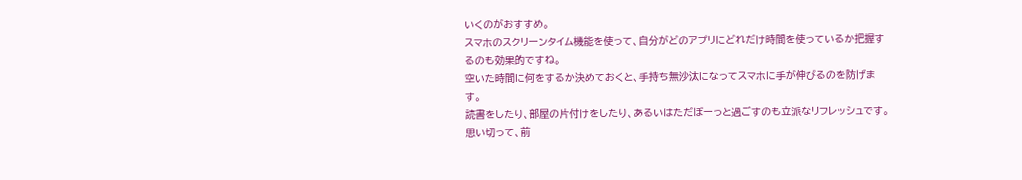いくのがおすすめ。
スマホのスクリーンタイム機能を使って、自分がどのアプリにどれだけ時間を使っているか把握するのも効果的ですね。
空いた時間に何をするか決めておくと、手持ち無沙汰になってスマホに手が伸びるのを防げます。
読書をしたり、部屋の片付けをしたり、あるいはただぼーっと過ごすのも立派なリフレッシュです。
思い切って、前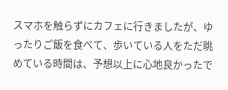スマホを触らずにカフェに行きましたが、ゆったりご飯を食べて、歩いている人をただ眺めている時間は、予想以上に心地良かったで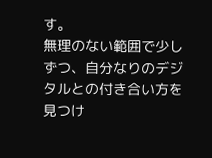す。
無理のない範囲で少しずつ、自分なりのデジタルとの付き合い方を見つけ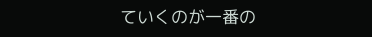ていくのが一番の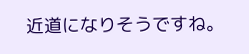近道になりそうですね。